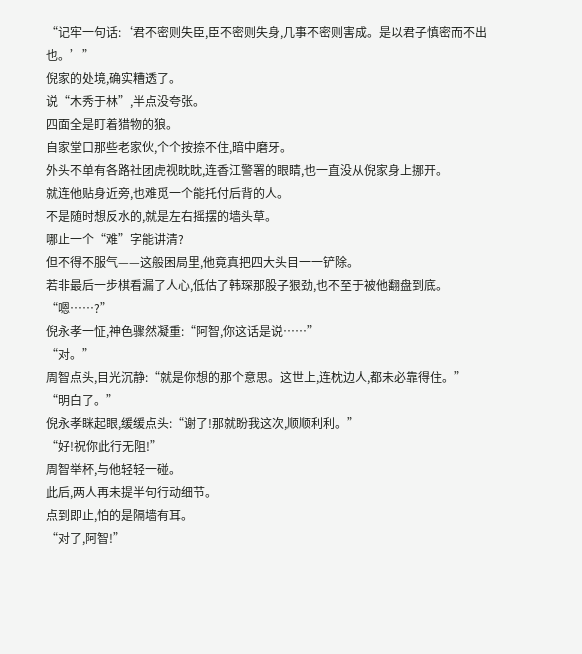“记牢一句话:‘君不密则失臣,臣不密则失身,几事不密则害成。是以君子慎密而不出也。’”
倪家的处境,确实糟透了。
说“木秀于林”,半点没夸张。
四面全是盯着猎物的狼。
自家堂口那些老家伙,个个按捺不住,暗中磨牙。
外头不单有各路社团虎视眈眈,连香江警署的眼睛,也一直没从倪家身上挪开。
就连他贴身近旁,也难觅一个能托付后背的人。
不是随时想反水的,就是左右摇摆的墙头草。
哪止一个“难”字能讲清?
但不得不服气——这般困局里,他竟真把四大头目一一铲除。
若非最后一步棋看漏了人心,低估了韩琛那股子狠劲,也不至于被他翻盘到底。
“嗯……?”
倪永孝一怔,神色骤然凝重:“阿智,你这话是说……”
“对。”
周智点头,目光沉静:“就是你想的那个意思。这世上,连枕边人,都未必靠得住。”
“明白了。”
倪永孝眯起眼,缓缓点头:“谢了!那就盼我这次,顺顺利利。”
“好!祝你此行无阻!”
周智举杯,与他轻轻一碰。
此后,两人再未提半句行动细节。
点到即止,怕的是隔墙有耳。
“对了,阿智!”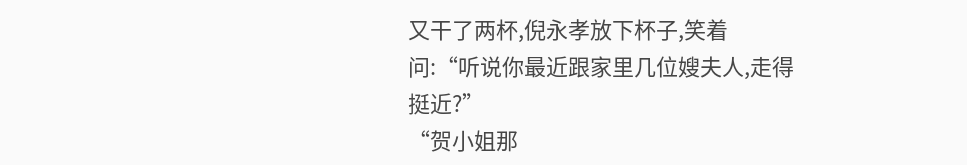又干了两杯,倪永孝放下杯子,笑着问:“听说你最近跟家里几位嫂夫人,走得挺近?”
“贺小姐那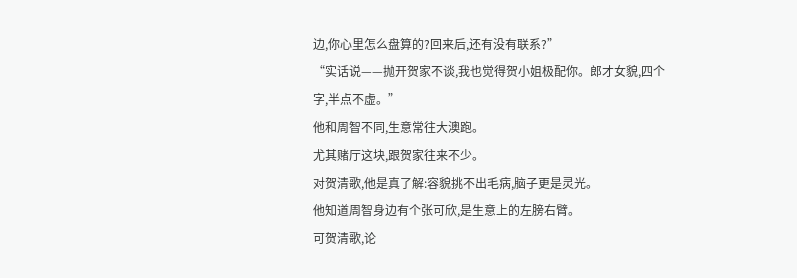边,你心里怎么盘算的?回来后,还有没有联系?”
“实话说——抛开贺家不谈,我也觉得贺小姐极配你。郎才女貌,四个字,半点不虚。”
他和周智不同,生意常往大澳跑。
尤其赌厅这块,跟贺家往来不少。
对贺清歌,他是真了解:容貌挑不出毛病,脑子更是灵光。
他知道周智身边有个张可欣,是生意上的左膀右臂。
可贺清歌,论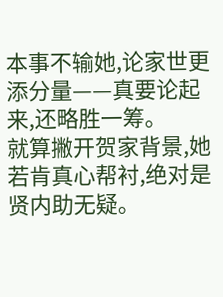本事不输她,论家世更添分量——真要论起来,还略胜一筹。
就算撇开贺家背景,她若肯真心帮衬,绝对是贤内助无疑。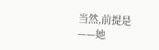当然,前提是——她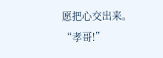愿把心交出来。
“孝哥!”